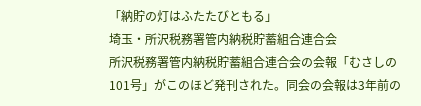「納貯の灯はふたたびともる」
埼玉・所沢税務署管内納税貯蓄組合連合会
所沢税務署管内納税貯蓄組合連合会の会報「むさしの101号」がこのほど発刊された。同会の会報は3年前の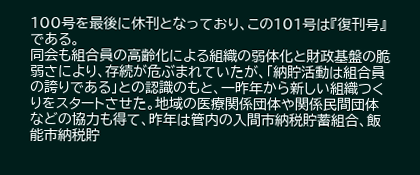100号を最後に休刊となっており、この101号は『復刊号』である。
同会も組合員の高齢化による組織の弱体化と財政基盤の脆弱さにより、存続が危ぶまれていたが、「納貯活動は組合員の誇りである」との認識のもと、一昨年から新しい組織つくりをスタートさせた。地域の医療関係団体や関係民間団体などの協力も得て、昨年は管内の入間市納税貯蓄組合、飯能市納税貯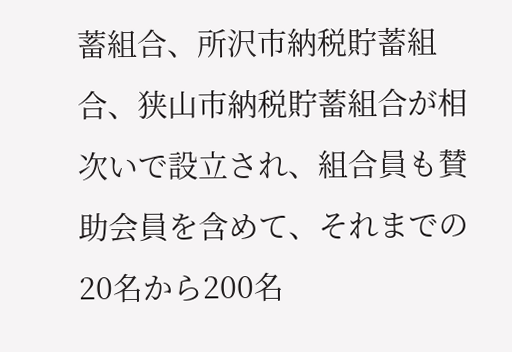蓄組合、所沢市納税貯蓄組合、狭山市納税貯蓄組合が相次いで設立され、組合員も賛助会員を含めて、それまでの20名から200名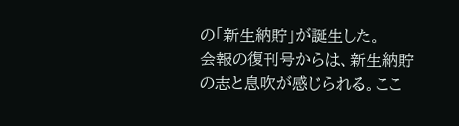の「新生納貯」が誕生した。
会報の復刊号からは、新生納貯の志と息吹が感じられる。ここ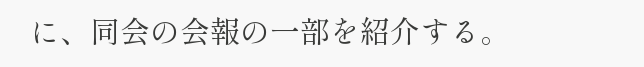に、同会の会報の一部を紹介する。